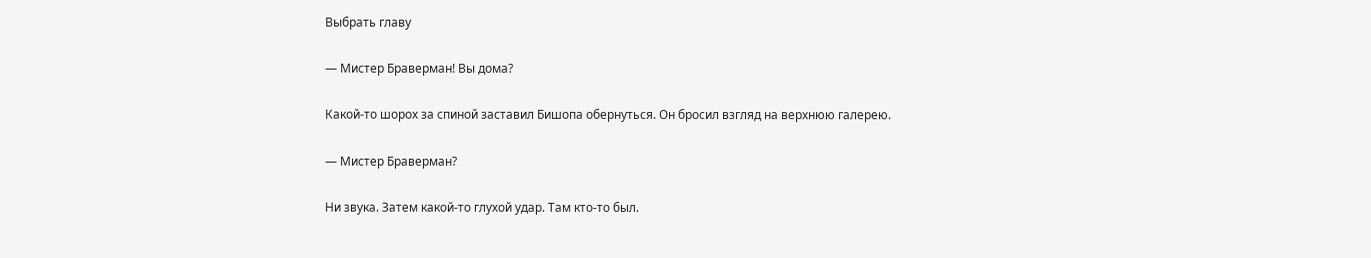Выбрать главу

— Мистер Браверман! Вы дома?

Какой-то шорох за спиной заставил Бишопа обернуться. Он бросил взгляд на верхнюю галерею.

— Мистер Браверман?

Ни звука. Затем какой-то глухой удар. Там кто-то был.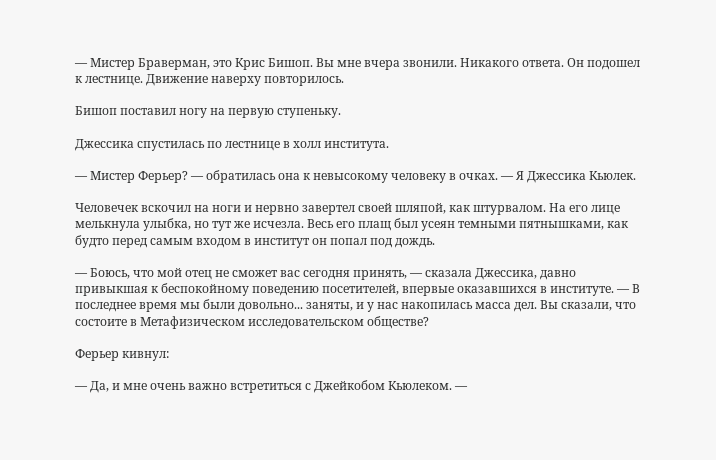— Мистер Браверман, это Крис Бишоп. Вы мне вчера звонили. Никакого ответа. Он подошел к лестнице. Движение наверху повторилось.

Бишоп поставил ногу на первую ступеньку.

Джессика спустилась по лестнице в холл института.

— Мистер Ферьер? — обратилась она к невысокому человеку в очках. — Я Джессика Кьюлек.

Человечек вскочил на ноги и нервно завертел своей шляпой, как штурвалом. На его лице мелькнула улыбка, но тут же исчезла. Весь его плащ был усеян темными пятнышками, как будто перед самым входом в институт он попал под дождь.

— Боюсь, что мой отец не сможет вас сегодня принять, — сказала Джессика, давно привыкшая к беспокойному поведению посетителей, впервые оказавшихся в институте. — В последнее время мы были довольно... заняты, и у нас накопилась масса дел. Вы сказали, что состоите в Метафизическом исследовательском обществе?

Ферьер кивнул:

— Да, и мне очень важно встретиться с Джейкобом Кьюлеком. —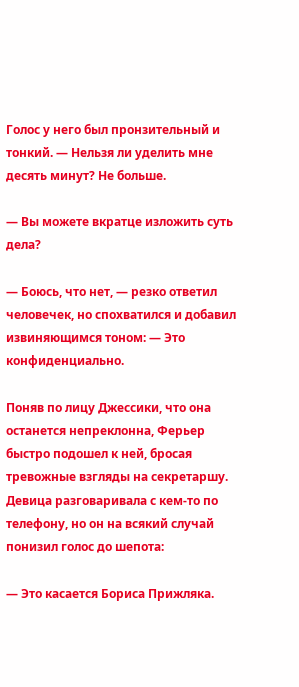Голос у него был пронзительный и тонкий. — Нельзя ли уделить мне десять минут? Не больше.

— Вы можете вкратце изложить суть дела?

— Боюсь, что нет, — резко ответил человечек, но спохватился и добавил извиняющимся тоном: — Это конфиденциально.

Поняв по лицу Джессики, что она останется непреклонна, Ферьер быстро подошел к ней, бросая тревожные взгляды на секретаршу. Девица разговаривала с кем-то по телефону, но он на всякий случай понизил голос до шепота:

— Это касается Бориса Прижляка.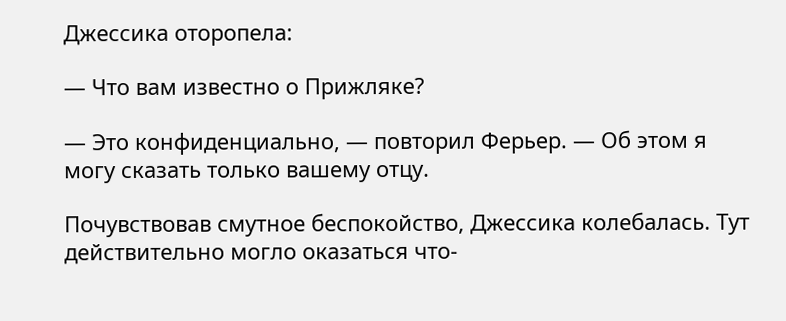Джессика оторопела:

— Что вам известно о Прижляке?

— Это конфиденциально, — повторил Ферьер. — Об этом я могу сказать только вашему отцу.

Почувствовав смутное беспокойство, Джессика колебалась. Тут действительно могло оказаться что-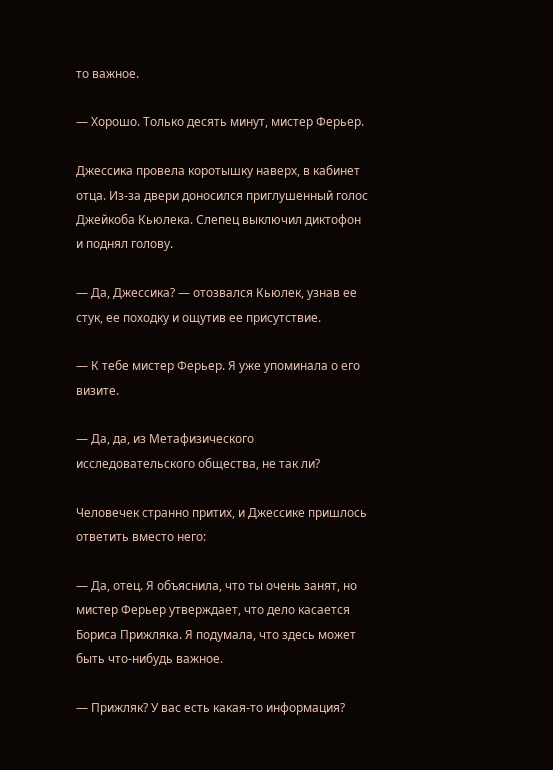то важное.

— Хорошо. Только десять минут, мистер Ферьер.

Джессика провела коротышку наверх, в кабинет отца. Из-за двери доносился приглушенный голос Джейкоба Кьюлека. Слепец выключил диктофон и поднял голову.

— Да, Джессика? — отозвался Кьюлек, узнав ее стук, ее походку и ощутив ее присутствие.

— К тебе мистер Ферьер. Я уже упоминала о его визите.

— Да, да, из Метафизического исследовательского общества, не так ли?

Человечек странно притих, и Джессике пришлось ответить вместо него:

— Да, отец. Я объяснила, что ты очень занят, но мистер Ферьер утверждает, что дело касается Бориса Прижляка. Я подумала, что здесь может быть что-нибудь важное.

— Прижляк? У вас есть какая-то информация?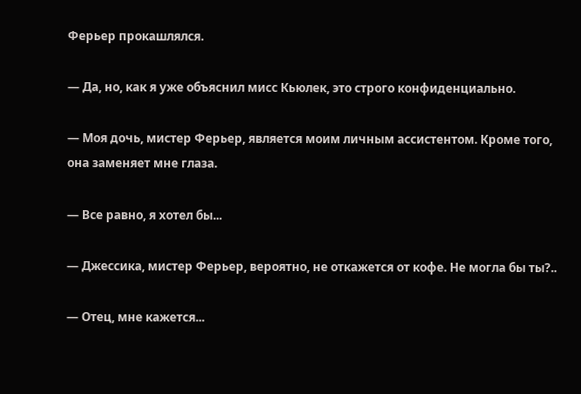Ферьер прокашлялся.

— Да, но, как я уже объяснил мисс Кьюлек, это строго конфиденциально.

— Моя дочь, мистер Ферьер, является моим личным ассистентом. Кроме того, она заменяет мне глаза.

— Все равно, я хотел бы...

— Джессика, мистер Ферьер, вероятно, не откажется от кофе. Не могла бы ты?..

— Отец, мне кажется...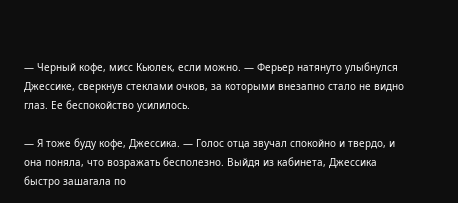— Черный кофе, мисс Кьюлек, если можно. — Ферьер натянуто улыбнулся Джессике, сверкнув стеклами очков, за которыми внезапно стало не видно глаз. Ее беспокойство усилилось.

— Я тоже буду кофе, Джессика. — Голос отца звучал спокойно и твердо, и она поняла, что возражать бесполезно. Выйдя из кабинета, Джессика быстро зашагала по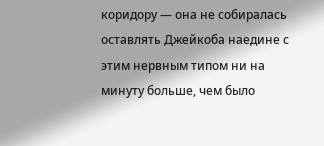коридору — она не собиралась оставлять Джейкоба наедине с этим нервным типом ни на минуту больше, чем было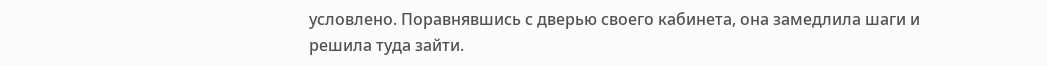условлено. Поравнявшись с дверью своего кабинета, она замедлила шаги и решила туда зайти.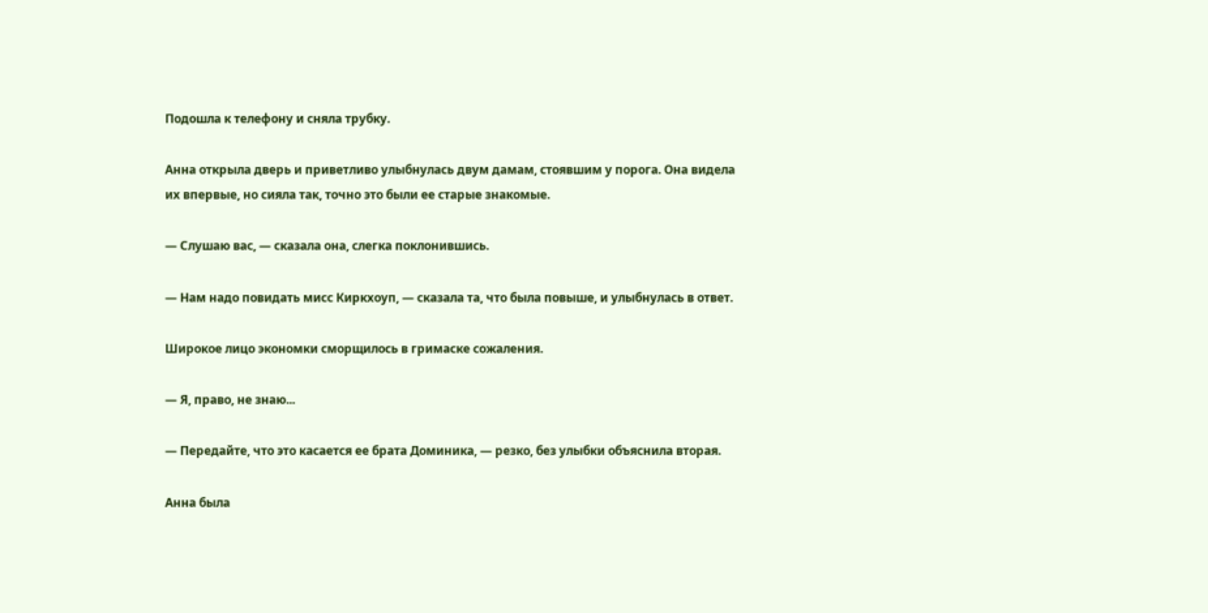Подошла к телефону и сняла трубку.

Анна открыла дверь и приветливо улыбнулась двум дамам, стоявшим у порога. Она видела их впервые, но сияла так, точно это были ее старые знакомые.

— Слушаю вас, — сказала она, слегка поклонившись.

— Нам надо повидать мисс Киркхоуп, — сказала та, что была повыше, и улыбнулась в ответ.

Широкое лицо экономки сморщилось в гримаске сожаления.

— Я, право, не знаю...

— Передайте, что это касается ее брата Доминика, — резко, без улыбки объяснила вторая.

Анна была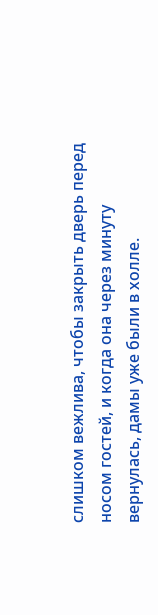слишком вежлива, чтобы закрыть дверь перед носом гостей, и когда она через минуту вернулась, дамы уже были в холле.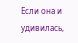Если она и удивилась,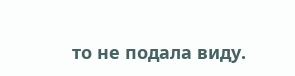то не подала виду.